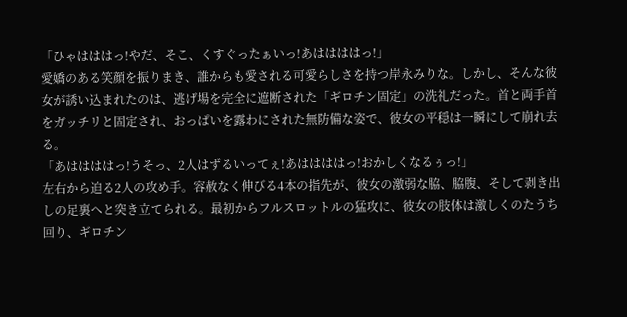「ひゃはははっ!やだ、そこ、くすぐったぁいっ!あははははっ!」
愛嬌のある笑顔を振りまき、誰からも愛される可愛らしさを持つ岸永みりな。しかし、そんな彼女が誘い込まれたのは、逃げ場を完全に遮断された「ギロチン固定」の洗礼だった。首と両手首をガッチリと固定され、おっぱいを露わにされた無防備な姿で、彼女の平穏は一瞬にして崩れ去る。
「あははははっ!うそっ、2人はずるいってぇ!あははははっ!おかしくなるぅっ!」
左右から迫る2人の攻め手。容赦なく伸びる4本の指先が、彼女の激弱な脇、脇腹、そして剥き出しの足裏へと突き立てられる。最初からフルスロットルの猛攻に、彼女の肢体は激しくのたうち回り、ギロチン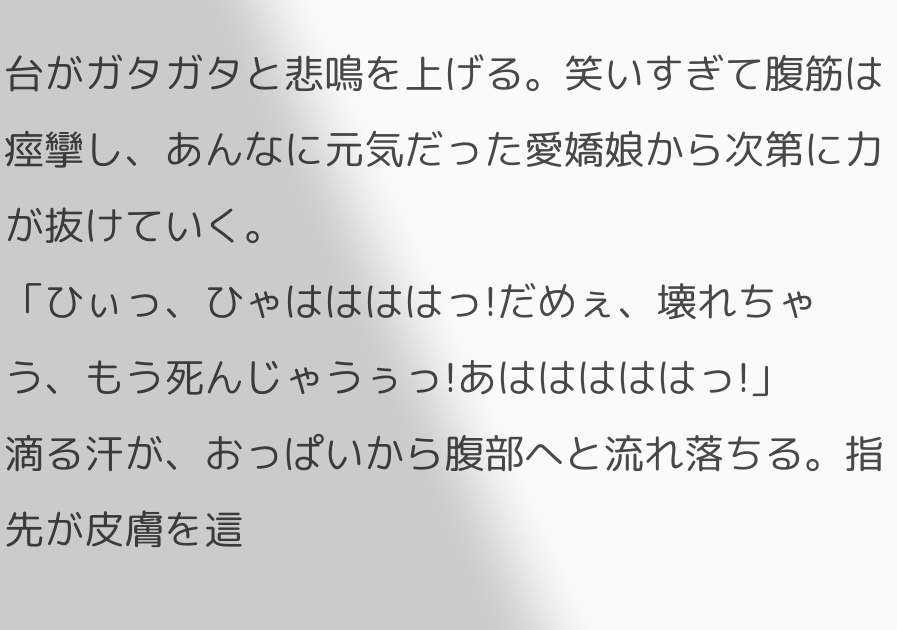台がガタガタと悲鳴を上げる。笑いすぎて腹筋は痙攣し、あんなに元気だった愛嬌娘から次第に力が抜けていく。
「ひぃっ、ひゃははははっ!だめぇ、壊れちゃう、もう死んじゃうぅっ!あはははははっ!」
滴る汗が、おっぱいから腹部へと流れ落ちる。指先が皮膚を這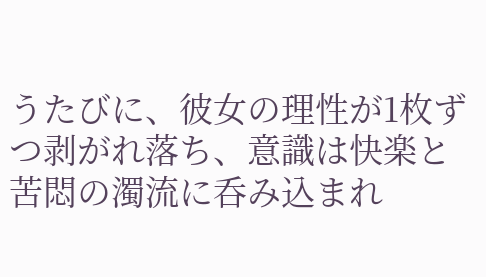うたびに、彼女の理性が1枚ずつ剥がれ落ち、意識は快楽と苦悶の濁流に呑み込まれ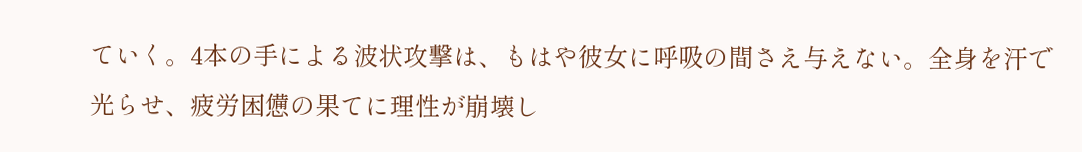ていく。4本の手による波状攻撃は、もはや彼女に呼吸の間さえ与えない。全身を汗で光らせ、疲労困憊の果てに理性が崩壊し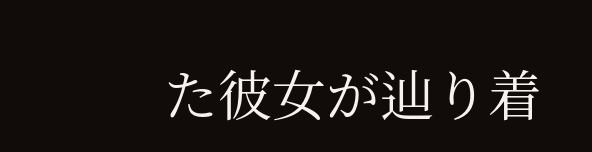た彼女が辿り着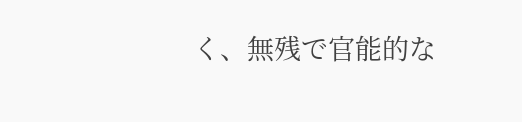く、無残で官能的な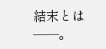結末とは──。